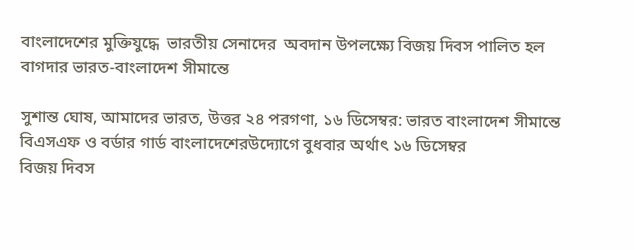বাংলাদেশের মুক্তিযুদ্ধে  ভারতীয় সেনাদের  অবদান উপলক্ষ্যে বিজয় দিবস পালিত হল বাগদার ভারত-বাংলাদেশ সীমান্তে

সুশান্ত ঘোষ, আমাদের ভারত, উত্তর ২৪ পরগণা, ১৬ ডিসেম্বর: ভারত বাংলাদেশ সীমান্তে বিএসএফ ও বর্ডার গার্ড বাংলাদেশেরউদ্যোগে বুধবার অর্থাৎ ১৬ ডিসেম্বর
বিজয় দিবস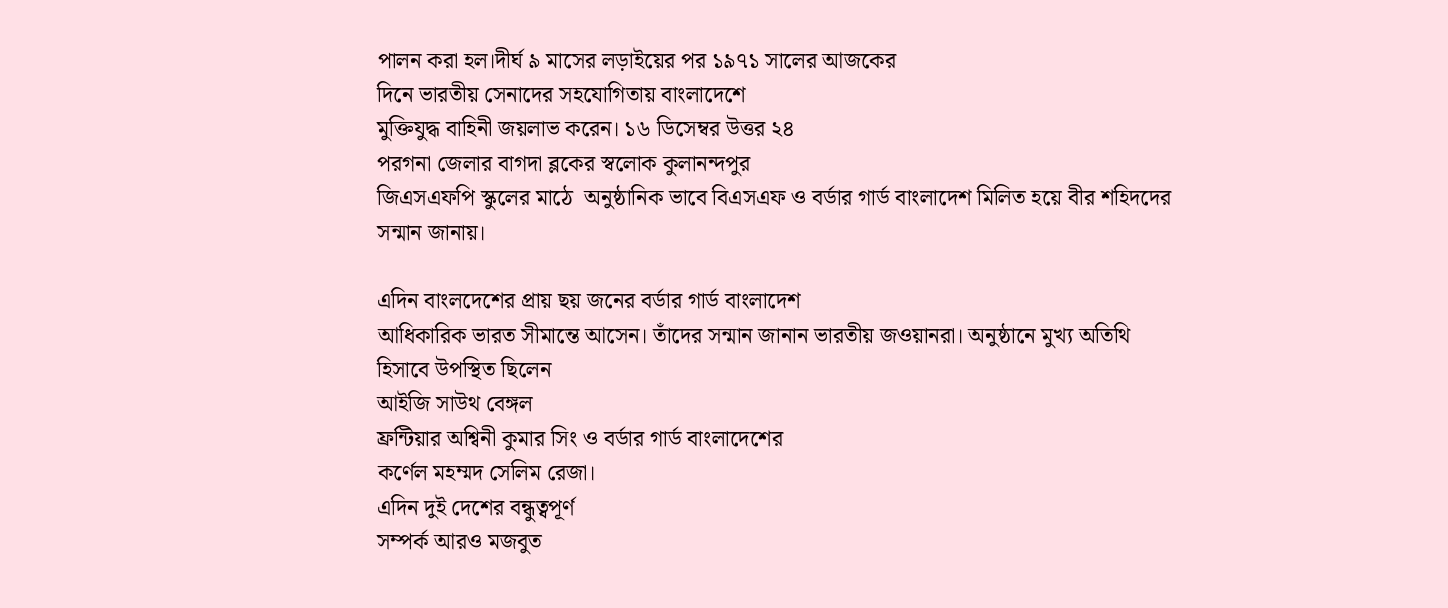পালন করা হল।দীর্ঘ ৯ মাসের লড়াইয়ের পর ১৯৭১ সালের আজকের
দিনে ভারতীয় সেনাদের সহযোগিতায় বাংলাদেশে
মুক্তিযুদ্ধ বাহিনী জয়লাভ করেন। ১৬ ডিসেম্বর উত্তর ২৪
পরগনা জেলার বাগদা ব্লকের স্বলোক কুলানন্দপুর
জিএসএফপি স্কুলের মাঠে  অনুষ্ঠানিক ভাবে বিএসএফ ও বর্ডার গার্ড বাংলাদেশ মিলিত হয়ে বীর শহিদদের
সন্মান জানায়।

এদিন বাংলদেশের প্রায় ছয় জনের বর্ডার গার্ড বাংলাদেশ
আধিকারিক ভারত সীমান্তে আসেন। তাঁদের সন্মান জানান ভারতীয় জওয়ানরা। অনুষ্ঠানে মুখ্য অতিথি
হিসাবে উপস্থিত ছিলেন
আইজি সাউথ বেঙ্গল
ফ্রন্টিয়ার অশ্বিনী কুমার সিং ও বর্ডার গার্ড বাংলাদেশের
কর্ণেল মহম্মদ সেলিম রেজা।
এদিন দুই দেশের বন্ধুত্বপূর্ণ
সম্পর্ক আরও মজবুত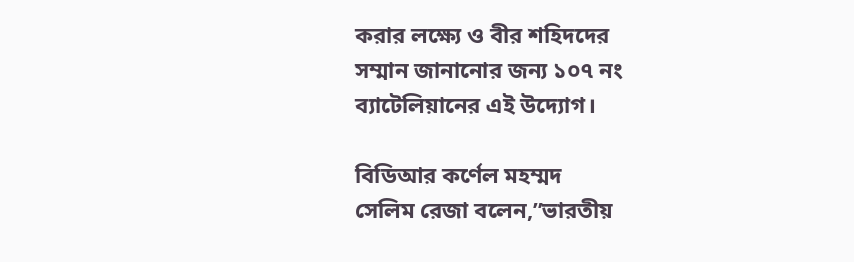করার লক্ষ্যে ও বীর শহিদদের
সম্মান জানানোর জন্য ১০৭ নং ব্যাটেলিয়ানের এই উদ্যোগ।

বিডিআর কর্ণেল মহম্মদ
সেলিম রেজা বলেন,”ভারতীয়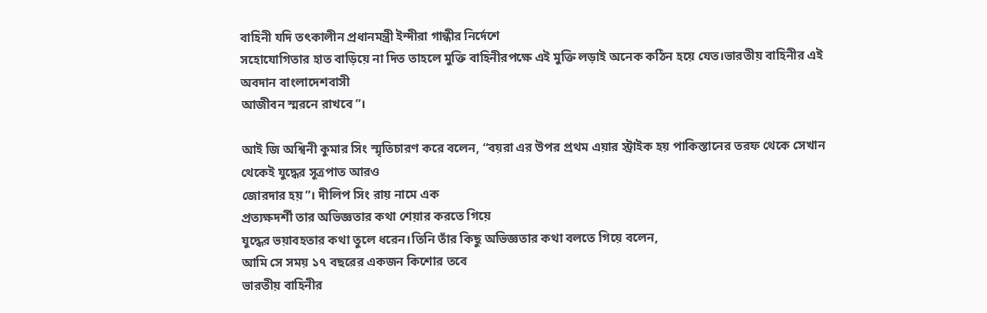বাহিনী যদি তৎকালীন প্রধানমন্ত্রী ইন্দীরা গান্ধীর নির্দেশে
সহোযোগিতার হাত বাড়িয়ে না দিত তাহলে মুক্তি বাহিনীরপক্ষে এই মুক্তি লড়াই অনেক কঠিন হয়ে যেত।ভারতীয় বাহিনীর এই অবদান বাংলাদেশবাসী
আজীবন স্মরনে রাখবে”।

আই জি অশ্বিনী কুমার সিং স্মৃতিচারণ করে বলেন, “বয়রা এর উপর প্রথম এয়ার স্ট্রাইক হয় পাকিস্তানের তরফ থেকে সেখান থেকেই যুদ্ধের সূত্রপাত আরও
জোরদার হয়”। দীলিপ সিং রায় নামে এক
প্রত্যক্ষদর্শী তার অভিজ্ঞতার কথা শেয়ার করতে গিয়ে
যুদ্ধের ভয়াবহতার কথা তুলে ধরেন।তিনি তাঁর কিছু অভিজ্ঞতার কথা বলতে গিয়ে বলেন,
আমি সে সময় ১৭ বছরের একজন কিশোর তবে
ভারতীয় বাহিনীর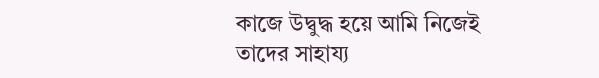কাজে উদ্বুদ্ধ হয়ে আমি নিজেই
তাদের সাহায্য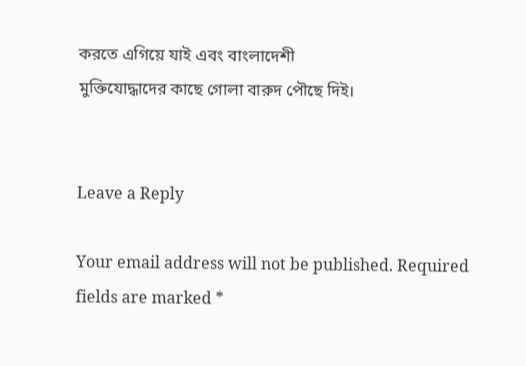করতে এগিয়ে যাই এবং বাংলাদেশী
মুক্তিযোদ্ধাদের কাছে গোলা বারুদ পৌছে দিই।


Leave a Reply

Your email address will not be published. Required fields are marked *